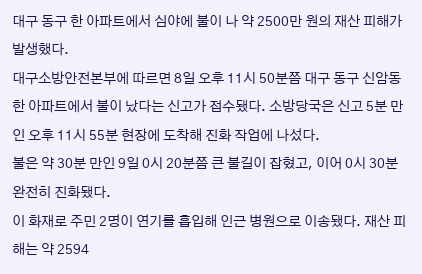대구 동구 한 아파트에서 심야에 불이 나 약 2500만 원의 재산 피해가 발생했다.
대구소방안전본부에 따르면 8일 오후 11시 50분쯤 대구 동구 신암동 한 아파트에서 불이 났다는 신고가 접수됐다. 소방당국은 신고 5분 만인 오후 11시 55분 현장에 도착해 진화 작업에 나섰다.
불은 약 30분 만인 9일 0시 20분쯤 큰 불길이 잡혔고, 이어 0시 30분 완전히 진화됐다.
이 화재로 주민 2명이 연기를 흡입해 인근 병원으로 이송됐다. 재산 피해는 약 2594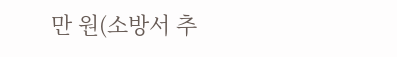만 원(소방서 추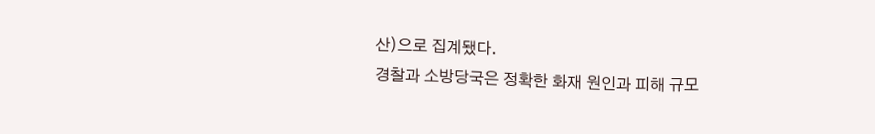산)으로 집계됐다.
경찰과 소방당국은 정확한 화재 원인과 피해 규모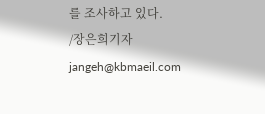를 조사하고 있다.
/장은희기자 jangeh@kbmaeil.com